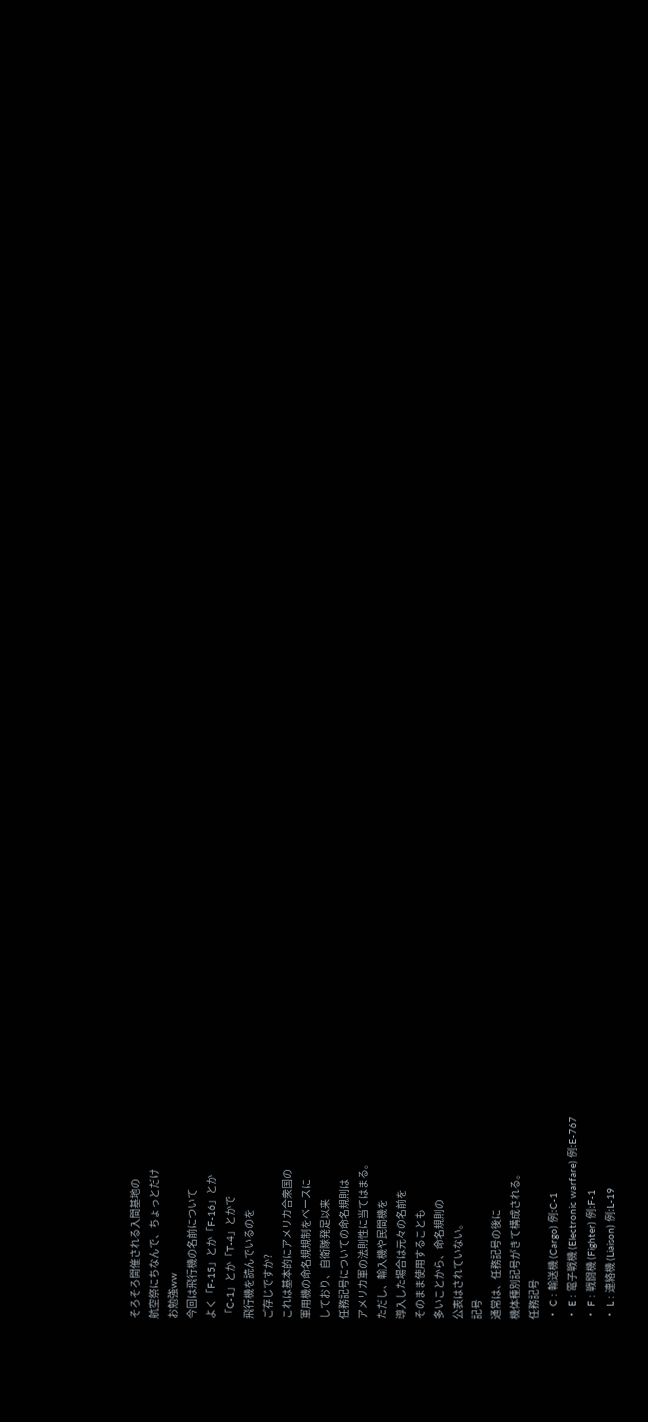そろそろ開催される入間基地の
航空祭にちなんで、ちょっとだけ
お勉強ww
今回は飛行機の名前について
よく「F-15」とか「F-16」とか
「C-1」とか「T-4」とかで
飛行機を読んでいるのを
ご存じですか?
これは基本的にアメリカ合衆国の
軍用機の命名規規制をベースに
しており、自衛隊発足以来
任務記号についての命名規則は
アメリカ軍の法則性に当てはまる。
ただし、輸入機や民間機を
導入した場合は元々の名前を
そのまま使用することも
多いことから、命名規則の
公表はされていない。
記号
通常は、任務記号の後に
機体種別記号がきて構成される。
任務記号
・ C : 輸送機 (Cargo) 例:C-1
・ E : 電子戦機 (Electronic warfare) 例:E-767
・ F : 戦闘機 (Fighter) 例:F-1
・ L : 連絡機 (Liaison) 例:L-19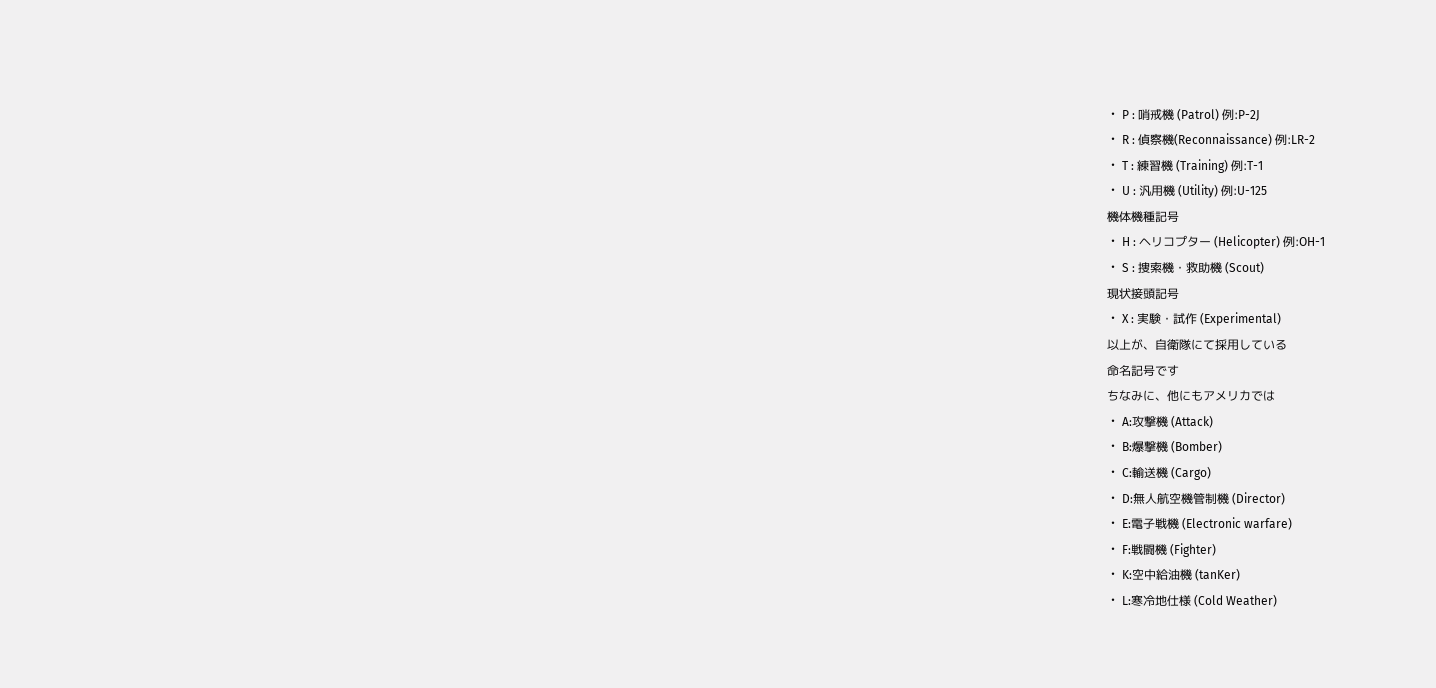・ P : 哨戒機 (Patrol) 例:P-2J
・ R : 偵察機(Reconnaissance) 例:LR-2
・ T : 練習機 (Training) 例:T-1
・ U : 汎用機 (Utility) 例:U-125
機体機種記号
・ H : ヘリコプター (Helicopter) 例:OH-1
・ S : 捜索機・救助機 (Scout)
現状接頭記号
・ X : 実験・試作 (Experimental)
以上が、自衛隊にて採用している
命名記号です
ちなみに、他にもアメリカでは
・ A:攻撃機 (Attack)
・ B:爆撃機 (Bomber)
・ C:輸送機 (Cargo)
・ D:無人航空機管制機 (Director)
・ E:電子戦機 (Electronic warfare)
・ F:戦闘機 (Fighter)
・ K:空中給油機 (tanKer)
・ L:寒冷地仕様 (Cold Weather)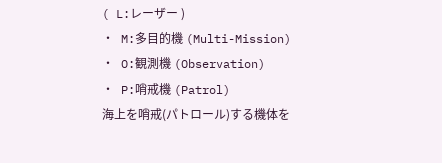( L:レーザー )
・ M:多目的機 (Multi-Mission)
・ O:観測機 (Observation)
・ P:哨戒機 (Patrol)
海上を哨戒(パトロール)する機体を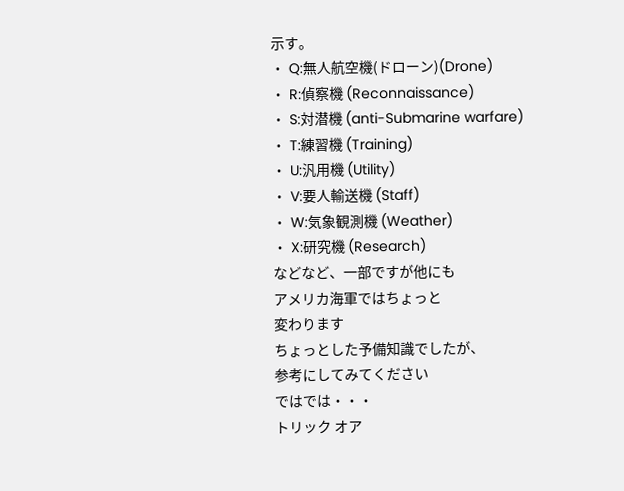示す。
・ Q:無人航空機(ドローン)(Drone)
・ R:偵察機 (Reconnaissance)
・ S:対潜機 (anti-Submarine warfare)
・ T:練習機 (Training)
・ U:汎用機 (Utility)
・ V:要人輸送機 (Staff)
・ W:気象観測機 (Weather)
・ X:研究機 (Research)
などなど、一部ですが他にも
アメリカ海軍ではちょっと
変わります
ちょっとした予備知識でしたが、
参考にしてみてください
ではでは・・・
トリック オア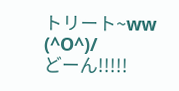トリート~ww
(^O^)/
どーん!!!!!